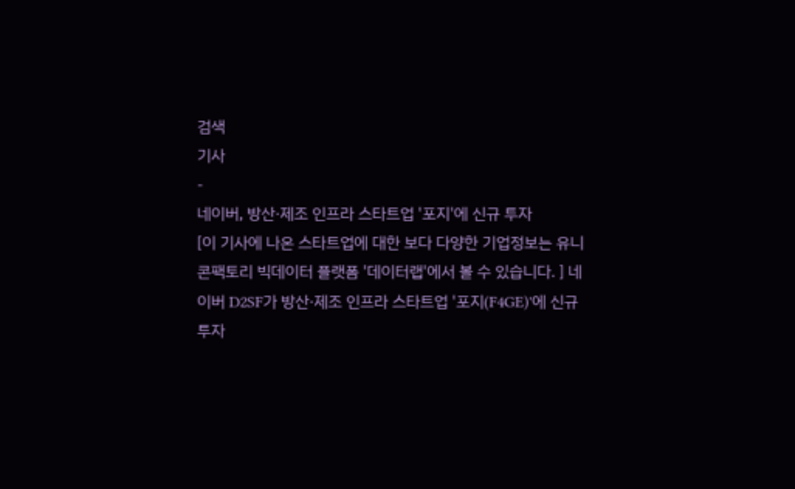검색
기사
-
네이버, 방산·제조 인프라 스타트업 '포지'에 신규 투자
[이 기사에 나온 스타트업에 대한 보다 다양한 기업정보는 유니콘팩토리 빅데이터 플랫폼 '데이터랩'에서 볼 수 있습니다. ] 네이버 D2SF가 방산·제조 인프라 스타트업 '포지(F4GE)'에 신규 투자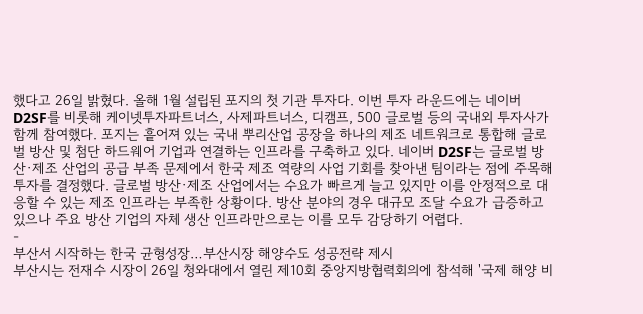했다고 26일 밝혔다. 올해 1월 설립된 포지의 첫 기관 투자다. 이번 투자 라운드에는 네이버 D2SF를 비롯해 케이넷투자파트너스, 사제파트너스, 디캠프, 500 글로벌 등의 국내외 투자사가 함께 참여했다. 포지는 흩어져 있는 국내 뿌리산업 공장을 하나의 제조 네트워크로 통합해 글로벌 방산 및 첨단 하드웨어 기업과 연결하는 인프라를 구축하고 있다. 네이버 D2SF는 글로벌 방산·제조 산업의 공급 부족 문제에서 한국 제조 역량의 사업 기회를 찾아낸 팀이라는 점에 주목해 투자를 결정했다. 글로벌 방산·제조 산업에서는 수요가 빠르게 늘고 있지만 이를 안정적으로 대응할 수 있는 제조 인프라는 부족한 상황이다. 방산 분야의 경우 대규모 조달 수요가 급증하고 있으나 주요 방산 기업의 자체 생산 인프라만으로는 이를 모두 감당하기 어렵다.
-
부산서 시작하는 한국 균형성장…부산시장 해양수도 성공전략 제시
부산시는 전재수 시장이 26일 청와대에서 열린 제10회 중앙지방협력회의에 참석해 '국제 해양 비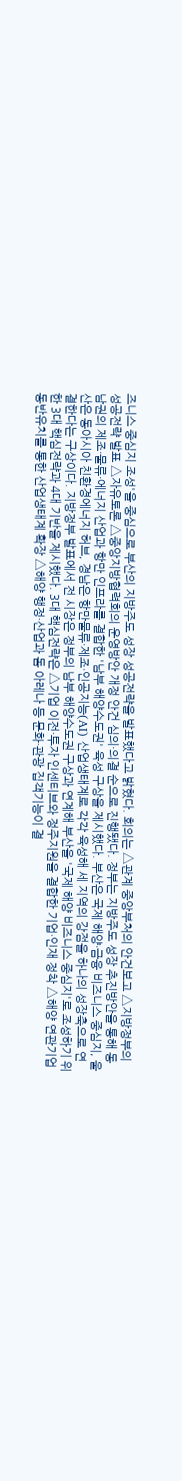즈니스 중심지 조성'을 중심으로 부산의 지방주도 성장 성공전략을 발표했다고 밝혔다. 회의는 △관계 중앙부처의 안건보고 △지방정부의 성공전략 발표 △자유토론 △중앙지방협력회의 운영방안 개정 안건 심의·의결 순으로 진행됐다. 정부는 지방주도 성장 추진방안을 통해 동남권의 제조·물류·에너지 산업과 항만 인프라를 결합한 '남부 해양수도권' 육성 구상을 제시했다. 부산은 국제 해양·금융 비즈니스 중심지, 울산은 동아시아 친환경에너지 허브, 경남은 항만물류·제조·인공지능(AI) 산업생태계로 각각 육성해 세 지역의 강점을 하나의 성장축으로 연결한다는 구상이다. 지방정부 발표에서 전 시장은 정부의 남부 해양수도권 구상과 연계해 부산을 '국제 해양 비즈니스 중심지'로 조성하기 위한 3대 핵심전략과 4대 기반을 제시했다. 3대 핵심전략은 △기업 이전·투자 인센티브와 정주지원을 결합한 기업·인재 정착 △해양 연관기업 동반유치를 통한 산업생태계 확장 △해양 행정·산업과 돔 아레나 등 문화·관광 집객기능이 결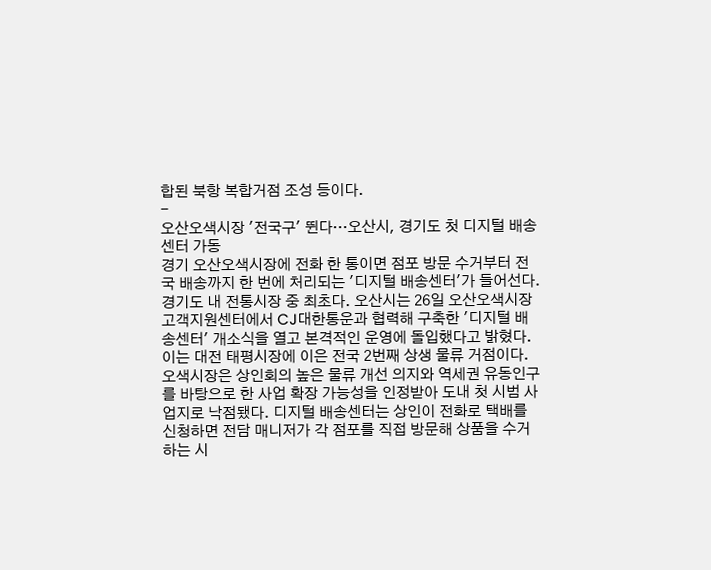합된 북항 복합거점 조성 등이다.
-
오산오색시장 '전국구' 뛴다…오산시, 경기도 첫 디지털 배송센터 가동
경기 오산오색시장에 전화 한 통이면 점포 방문 수거부터 전국 배송까지 한 번에 처리되는 '디지털 배송센터'가 들어선다. 경기도 내 전통시장 중 최초다. 오산시는 26일 오산오색시장 고객지원센터에서 CJ대한통운과 협력해 구축한 '디지털 배송센터' 개소식을 열고 본격적인 운영에 돌입했다고 밝혔다. 이는 대전 태평시장에 이은 전국 2번째 상생 물류 거점이다. 오색시장은 상인회의 높은 물류 개선 의지와 역세권 유동인구를 바탕으로 한 사업 확장 가능성을 인정받아 도내 첫 시범 사업지로 낙점됐다. 디지털 배송센터는 상인이 전화로 택배를 신청하면 전담 매니저가 각 점포를 직접 방문해 상품을 수거하는 시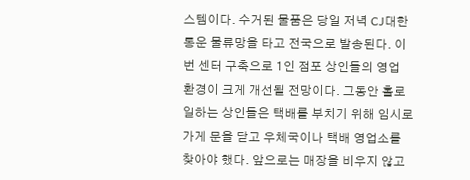스템이다. 수거된 물품은 당일 저녁 CJ대한통운 물류망을 타고 전국으로 발송된다. 이번 센터 구축으로 1인 점포 상인들의 영업 환경이 크게 개선될 전망이다. 그동안 홀로 일하는 상인들은 택배를 부치기 위해 임시로 가게 문을 닫고 우체국이나 택배 영업소를 찾아야 했다. 앞으로는 매장을 비우지 않고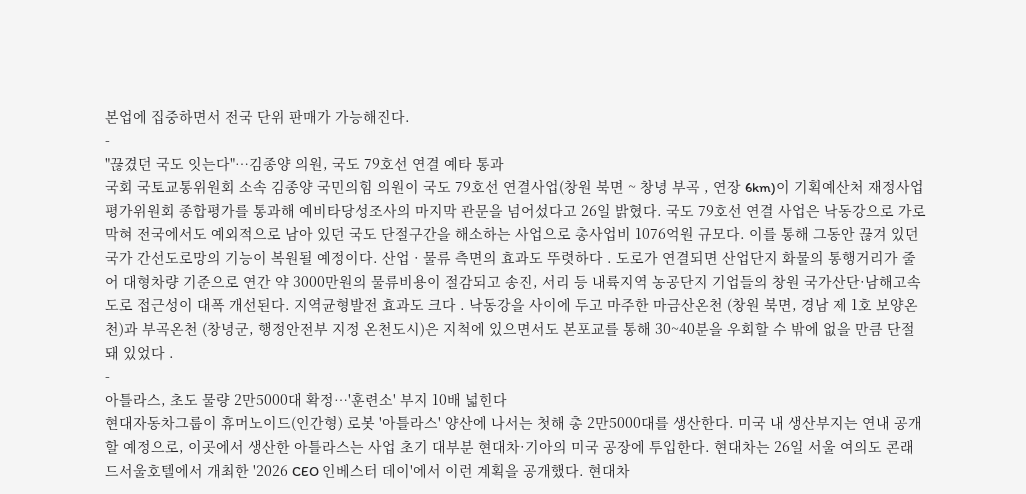본업에 집중하면서 전국 단위 판매가 가능해진다.
-
"끊겼던 국도 잇는다"…김종양 의원, 국도 79호선 연결 예타 통과
국회 국토교통위원회 소속 김종양 국민의힘 의원이 국도 79호선 연결사업(창원 북면 ~ 창녕 부곡 , 연장 6km)이 기획예산처 재정사업평가위원회 종합평가를 통과해 예비타당성조사의 마지막 관문을 넘어섰다고 26일 밝혔다. 국도 79호선 연결 사업은 낙동강으로 가로막혀 전국에서도 예외적으로 남아 있던 국도 단절구간을 해소하는 사업으로 총사업비 1076억원 규모다. 이를 통해 그동안 끊겨 있던 국가 간선도로망의 기능이 복원될 예정이다. 산업 · 물류 측면의 효과도 뚜렷하다 . 도로가 연결되면 산업단지 화물의 통행거리가 줄어 대형차량 기준으로 연간 약 3000만원의 물류비용이 절감되고 송진, 서리 등 내륙지역 농공단지 기업들의 창원 국가산단·남해고속도로 접근성이 대폭 개선된다. 지역균형발전 효과도 크다 . 낙동강을 사이에 두고 마주한 마금산온천 (창원 북면, 경남 제 1호 보양온천)과 부곡온천 (창녕군, 행정안전부 지정 온천도시)은 지척에 있으면서도 본포교를 통해 30~40분을 우회할 수 밖에 없을 만큼 단절돼 있었다 .
-
아틀라스, 초도 물량 2만5000대 확정…'훈련소' 부지 10배 넓힌다
현대자동차그룹이 휴머노이드(인간형) 로봇 '아틀라스' 양산에 나서는 첫해 총 2만5000대를 생산한다. 미국 내 생산부지는 연내 공개할 예정으로, 이곳에서 생산한 아틀라스는 사업 초기 대부분 현대차·기아의 미국 공장에 투입한다. 현대차는 26일 서울 여의도 콘래드서울호텔에서 개최한 '2026 CEO 인베스터 데이'에서 이런 계획을 공개했다. 현대차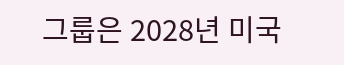그룹은 2028년 미국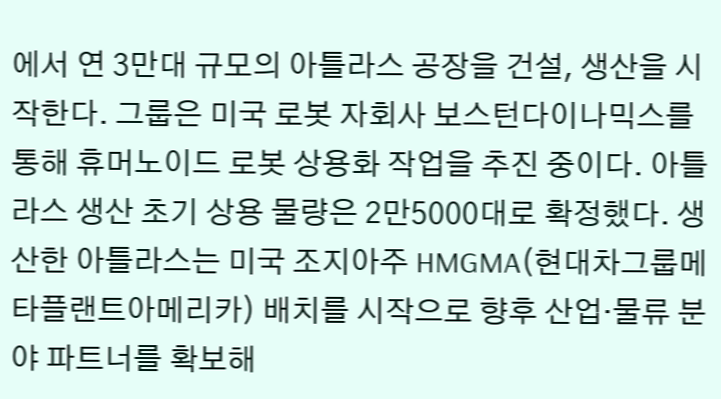에서 연 3만대 규모의 아틀라스 공장을 건설, 생산을 시작한다. 그룹은 미국 로봇 자회사 보스턴다이나믹스를 통해 휴머노이드 로봇 상용화 작업을 추진 중이다. 아틀라스 생산 초기 상용 물량은 2만5000대로 확정했다. 생산한 아틀라스는 미국 조지아주 HMGMA(현대차그룹메타플랜트아메리카) 배치를 시작으로 향후 산업·물류 분야 파트너를 확보해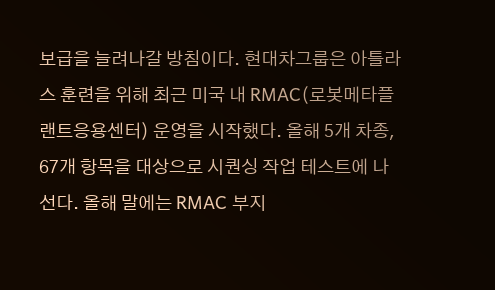보급을 늘려나갈 방침이다. 현대차그룹은 아틀라스 훈련을 위해 최근 미국 내 RMAC(로봇메타플랜트응용센터) 운영을 시작했다. 올해 5개 차종, 67개 항목을 대상으로 시퀀싱 작업 테스트에 나선다. 올해 말에는 RMAC 부지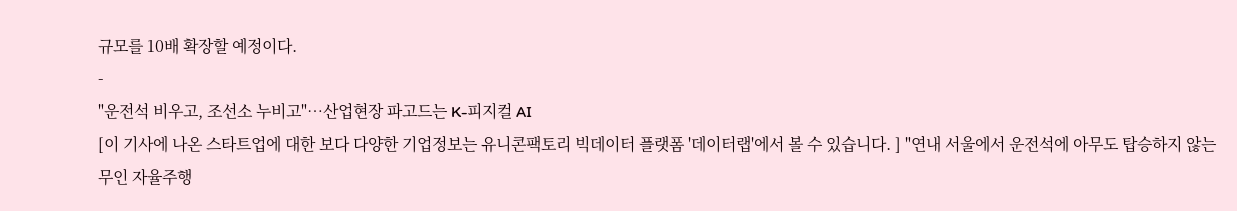규모를 10배 확장할 예정이다.
-
"운전석 비우고, 조선소 누비고"…산업현장 파고드는 K-피지컬 AI
[이 기사에 나온 스타트업에 대한 보다 다양한 기업정보는 유니콘팩토리 빅데이터 플랫폼 '데이터랩'에서 볼 수 있습니다. ] "연내 서울에서 운전석에 아무도 탑승하지 않는 무인 자율주행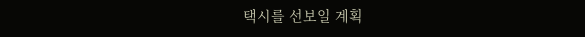택시를 선보일 계획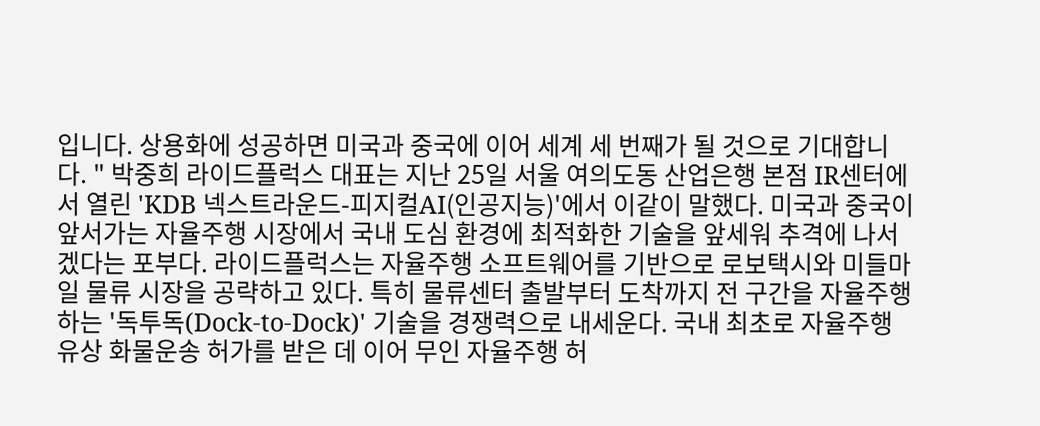입니다. 상용화에 성공하면 미국과 중국에 이어 세계 세 번째가 될 것으로 기대합니다. " 박중희 라이드플럭스 대표는 지난 25일 서울 여의도동 산업은행 본점 IR센터에서 열린 'KDB 넥스트라운드-피지컬AI(인공지능)'에서 이같이 말했다. 미국과 중국이 앞서가는 자율주행 시장에서 국내 도심 환경에 최적화한 기술을 앞세워 추격에 나서겠다는 포부다. 라이드플럭스는 자율주행 소프트웨어를 기반으로 로보택시와 미들마일 물류 시장을 공략하고 있다. 특히 물류센터 출발부터 도착까지 전 구간을 자율주행하는 '독투독(Dock-to-Dock)' 기술을 경쟁력으로 내세운다. 국내 최초로 자율주행 유상 화물운송 허가를 받은 데 이어 무인 자율주행 허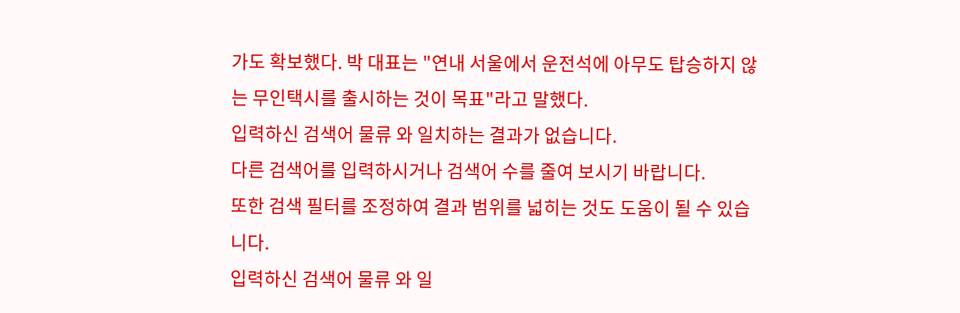가도 확보했다. 박 대표는 "연내 서울에서 운전석에 아무도 탑승하지 않는 무인택시를 출시하는 것이 목표"라고 말했다.
입력하신 검색어 물류 와 일치하는 결과가 없습니다.
다른 검색어를 입력하시거나 검색어 수를 줄여 보시기 바랍니다.
또한 검색 필터를 조정하여 결과 범위를 넓히는 것도 도움이 될 수 있습니다.
입력하신 검색어 물류 와 일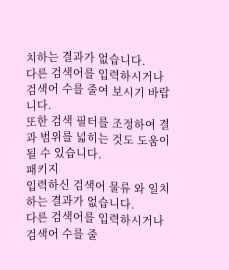치하는 결과가 없습니다.
다른 검색어를 입력하시거나 검색어 수를 줄여 보시기 바랍니다.
또한 검색 필터를 조정하여 결과 범위를 넓히는 것도 도움이 될 수 있습니다.
패키지
입력하신 검색어 물류 와 일치하는 결과가 없습니다.
다른 검색어를 입력하시거나 검색어 수를 줄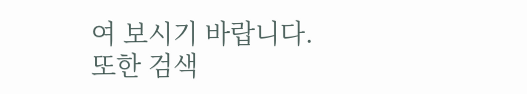여 보시기 바랍니다.
또한 검색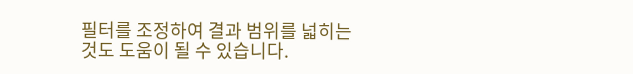필터를 조정하여 결과 범위를 넓히는 것도 도움이 될 수 있습니다.